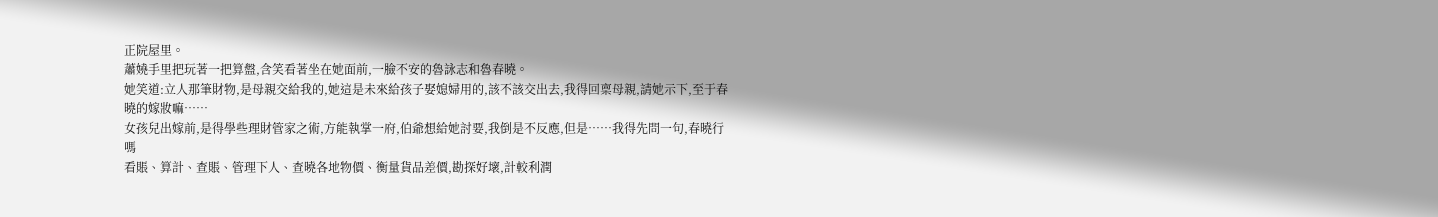正院屋里。
蕭嬈手里把玩著一把算盤,含笑看著坐在她面前,一臉不安的魯詠志和魯春曉。
她笑道:立人那筆財物,是母親交給我的,她這是未來給孩子娶媳婦用的,該不該交出去,我得回稟母親,請她示下,至于春曉的嫁妝嘛……
女孩兒出嫁前,是得學些理財管家之術,方能執掌一府,伯爺想給她討要,我倒是不反應,但是……我得先問一句,春曉行嗎
看賬、算計、查賬、管理下人、查曉各地物價、衡量貨品差價,勘探好壞,計較利潤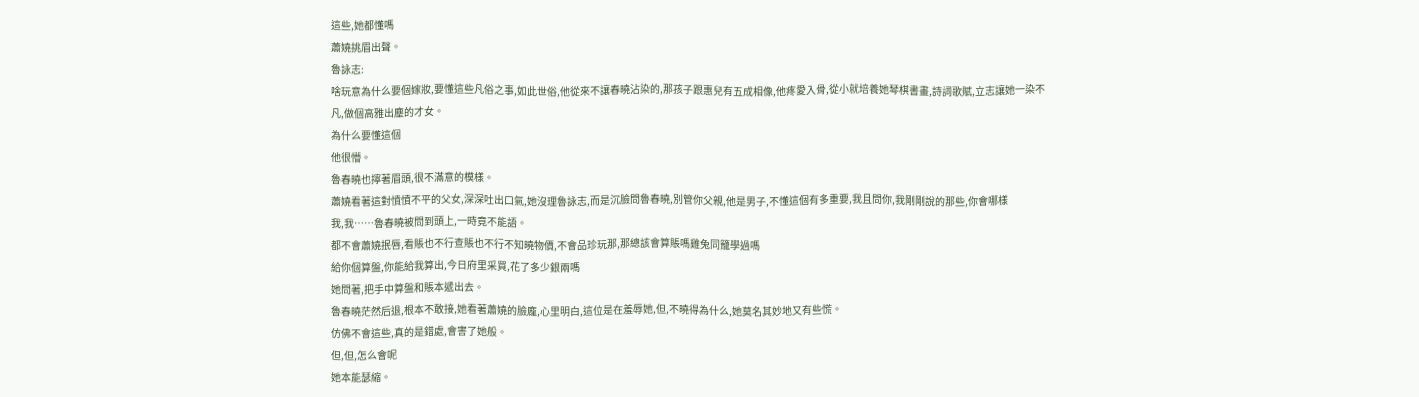這些,她都懂嗎
蕭嬈挑眉出聲。
魯詠志:
啥玩意為什么要個嫁妝,要懂這些凡俗之事,如此世俗,他從來不讓春曉沾染的,那孩子跟惠兒有五成相像,他疼愛入骨,從小就培養她琴棋書畫,詩詞歌賦,立志讓她一染不凡,做個高雅出塵的才女。
為什么要懂這個
他很懵。
魯春曉也擰著眉頭,很不滿意的模樣。
蕭嬈看著這對憤憤不平的父女,深深吐出口氣,她沒理魯詠志,而是沉臉問魯春曉,別管你父親,他是男子,不懂這個有多重要,我且問你,我剛剛說的那些,你會哪樣
我,我……魯春曉被問到頭上,一時竟不能語。
都不會蕭嬈抿唇,看賬也不行查賬也不行不知曉物價,不會品珍玩那,那總該會算賬嗎雞兔同籠學過嗎
給你個算盤,你能給我算出,今日府里采買,花了多少銀兩嗎
她問著,把手中算盤和賬本遞出去。
魯春曉茫然后退,根本不敢接,她看著蕭嬈的臉龐,心里明白,這位是在羞辱她,但,不曉得為什么,她莫名其妙地又有些慌。
仿佛不會這些,真的是錯處,會害了她般。
但,但,怎么會呢
她本能瑟縮。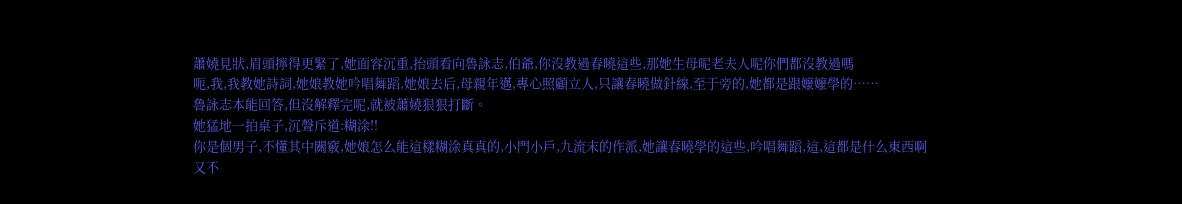蕭嬈見狀,眉頭擰得更緊了,她面容沉重,抬頭看向魯詠志,伯爺,你沒教過春曉這些,那她生母呢老夫人呢你們都沒教過嗎
呃,我,我教她詩詞,她娘教她吟唱舞蹈,她娘去后,母親年邁,專心照顧立人,只讓春曉做針線,至于旁的,她都是跟嬤嬤學的……
魯詠志本能回答,但沒解釋完呢,就被蕭嬈狠狠打斷。
她猛地一拍桌子,沉聲斥道:糊涂!!
你是個男子,不懂其中關竅,她娘怎么能這樣糊涂真真的,小門小戶,九流末的作派,她讓春曉學的這些,吟唱舞蹈,這,這都是什么東西啊
又不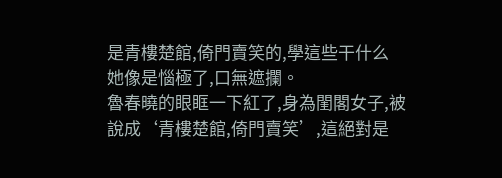是青樓楚館,倚門賣笑的,學這些干什么
她像是惱極了,口無遮攔。
魯春曉的眼眶一下紅了,身為閨閣女子,被說成‘青樓楚館,倚門賣笑’,這絕對是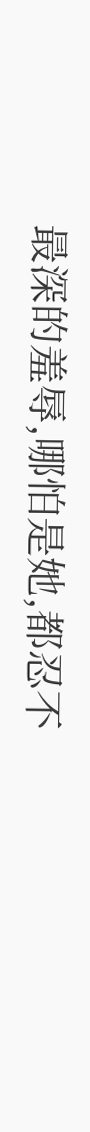最深的羞辱,哪怕是她,都忍不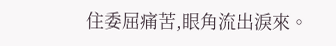住委屈痛苦,眼角流出淚來。